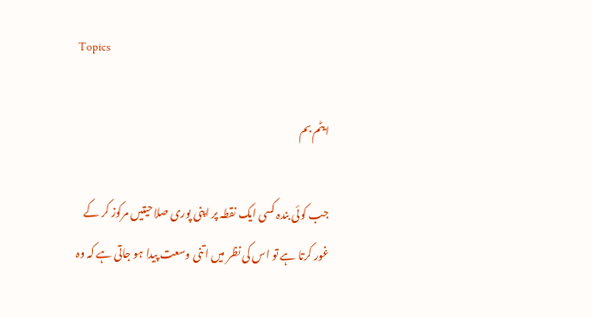Topics

ایٹم بم

جب کوئی بندہ کسی ایک نقطہ پر اپنی پوری صلاحیتیں مرکوز کر کے غور کرتا ہے تو اس کی نظر میں اتنی وسعت پیدا ہو جاتی ہے کہ وہ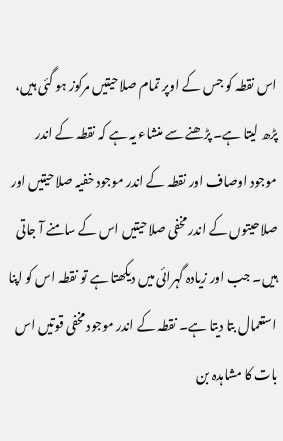اس نقطہ کو جس کے اوپر تمام صلاحیتیں مرکوز ہو گئی ہیں، پڑھ لیتا ہے۔ پڑھنے سے منشاء یہ ہے کہ نقطہ کے اندر موجود اوصاف اور نقطہ کے اندر موجود خفیہ صلاحیتیں اور صلاحیتوں کے اندر مخفی صلاحیتیں اس کے سامنے آ جاتی ہیں۔ جب اور زیادہ گہرائی میں دیکھتا ہے تو نقطہ اس کو اپنا استعمال بتا دیتا ہے۔ نقطہ کے اندر موجود مخفی قوتیں اس بات کا مشاہدہ بن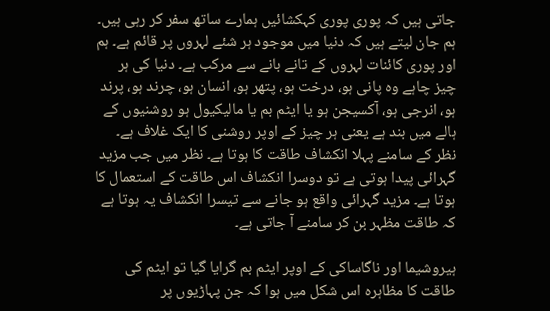جاتی ہیں کہ پوری پوری کہکشائیں ہمارے ساتھ سفر کر رہی ہیں۔ ہم جان لیتے ہیں کہ دنیا میں موجود ہر شئے لہروں پر قائم ہے۔ ہم اور پوری کائنات لہروں کے تانے بانے سے مرکب ہے۔ دنیا کی ہر چیز چاہے وہ پانی ہو، درخت ہو، پتھر ہو، انسان ہو، چرند ہو، پرند ہو، انرجی ہو، آکسیجن ہو یا ایٹم بم یا مالیکیول ہو روشنیوں کے ہالے میں بند ہے یعنی ہر چیز کے اوپر روشنی کا ایک غلاف ہے۔ نظر کے سامنے پہلا انکشاف طاقت کا ہوتا ہے۔ نظر میں جب مزید گہرائی پیدا ہوتی ہے تو دوسرا انکشاف اس طاقت کے استعمال کا ہوتا ہے۔ مزید گہرائی واقع ہو جانے سے تیسرا انکشاف یہ ہوتا ہے کہ طاقت مظہر بن کر سامنے آ جاتی ہے۔

ہیروشیما اور ناگاساکی کے اوپر ایٹم بم گرایا گیا تو ایٹم کی طاقت کا مظاہرہ اس شکل میں ہوا کہ جن پہاڑیوں پر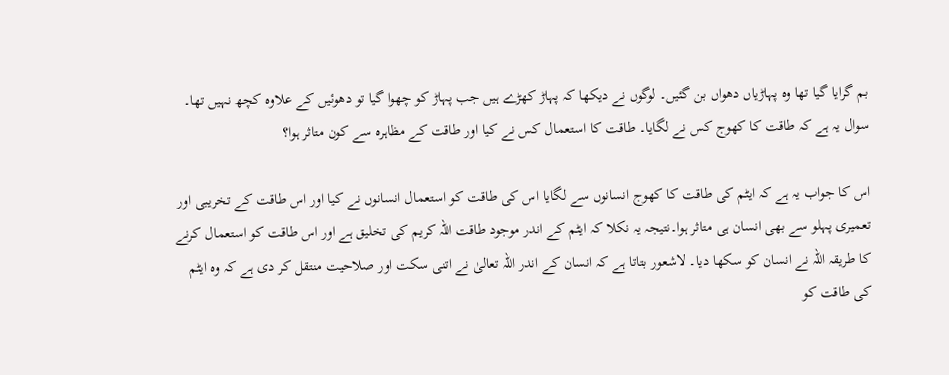بم گرایا گیا تھا وہ پہاڑیاں دھواں بن گئیں۔ لوگوں نے دیکھا کہ پہاڑ کھڑے ہیں جب پہاڑ کو چھوا گیا تو دھوئیں کے علاوہ کچھ نہیں تھا۔ سوال یہ ہے کہ طاقت کا کھوج کس نے لگایا۔ طاقت کا استعمال کس نے کیا اور طاقت کے مظاہرہ سے کون متاثر ہوا؟

اس کا جواب یہ ہے کہ ایٹم کی طاقت کا کھوج انسانوں سے لگایا اس کی طاقت کو استعمال انسانوں نے کیا اور اس طاقت کے تخریبی اور تعمیری پہلو سے بھی انسان ہی متاثر ہوا۔نتیجہ یہ نکلا کہ ایٹم کے اندر موجود طاقت اللہ کریم کی تخلیق ہے اور اس طاقت کو استعمال کرنے کا طریقہ اللہ نے انسان کو سکھا دیا۔ لاشعور بتاتا ہے کہ انسان کے اندر اللہ تعالیٰ نے اتنی سکت اور صلاحیت منتقل کر دی ہے کہ وہ ایٹم کی طاقت کو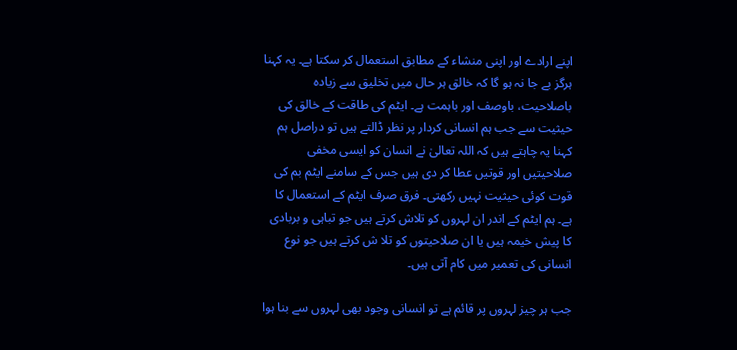اپنے ارادے اور اپنی منشاء کے مطابق استعمال کر سکتا ہے۔ یہ کہنا ہرگز بے جا نہ ہو گا کہ خالق ہر حال میں تخلیق سے زیادہ باصلاحیت، باوصف اور باہمت ہے۔ ایٹم کی طاقت کے خالق کی حیثیت سے جب ہم انسانی کردار پر نظر ڈالتے ہیں تو دراصل ہم کہنا یہ چاہتے ہیں کہ اللہ تعالیٰ نے انسان کو ایسی مخفی صلاحیتیں اور قوتیں عطا کر دی ہیں جس کے سامنے ایٹم بم کی قوت کوئی حیثیت نہیں رکھتی۔ فرق صرف ایٹم کے استعمال کا ہے۔ ہم ایٹم کے اندر ان لہروں کو تلاش کرتے ہیں جو تباہی و بربادی کا پیش خیمہ ہیں یا ان صلاحیتوں کو تلا ش کرتے ہیں جو نوع انسانی کی تعمیر میں کام آتی ہیں۔

جب ہر چیز لہروں پر قائم ہے تو انسانی وجود بھی لہروں سے بنا ہوا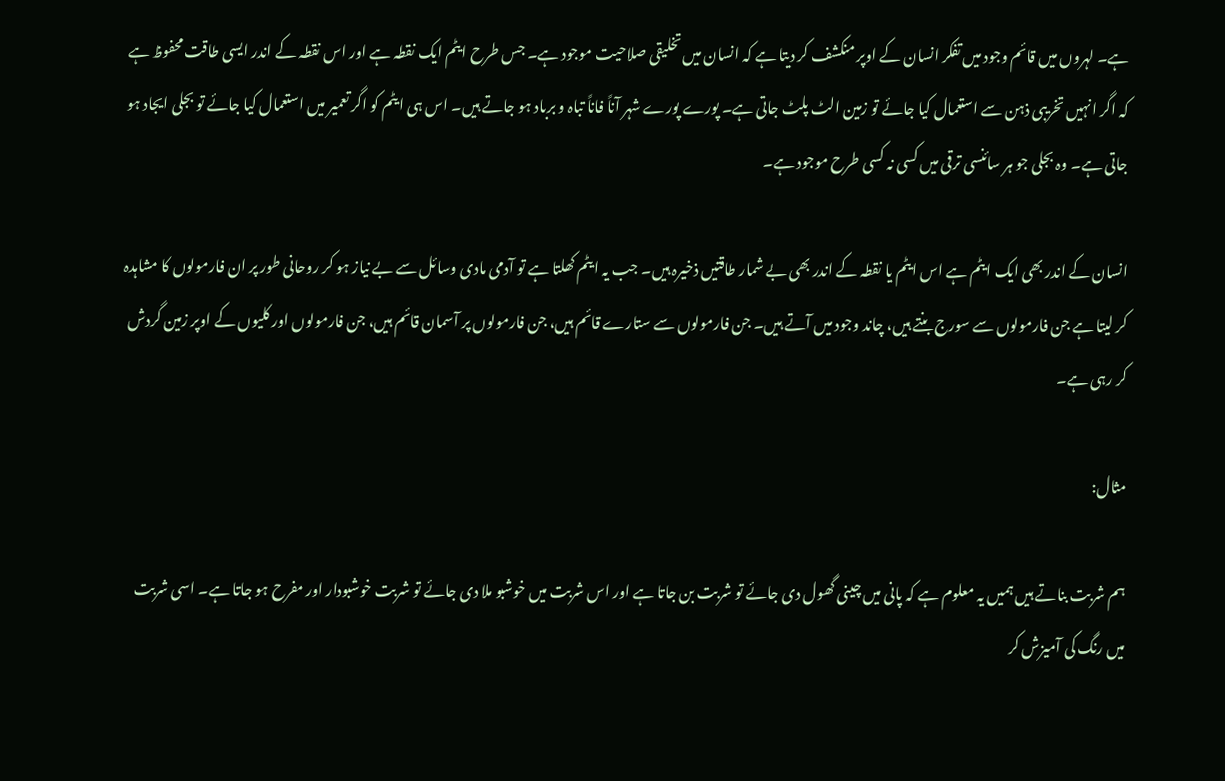ہے۔ لہروں میں قائم وجود میں تفکر انسان کے اوپر منکشف کر دیتا ہے کہ انسان میں تخلیقی صلاحیت موجود ہے۔ جس طرح ایٹم ایک نقطہ ہے اور اس نقطہ کے اندر ایسی طاقت محفوظ ہے کہ اگر انہیں تخریبی ذہن سے استعمال کیا جائے تو زمین الٹ پلٹ جاتی ہے۔ پورے پورے شہر آناً فاناً تباہ و برباد ہو جاتے ہیں۔ اس ہی ایٹم کو اگر تعمیر میں استعمال کیا جائے تو بجلی ایجاد ہو جاتی ہے۔ وہ بجلی جو ہر سائنسی ترقی میں کسی نہ کسی طرح موجود ہے۔

انسان کے اندر بھی ایک ایٹم ہے اس ایٹم یا نقطہ کے اندر بھی بے شمار طاقتیں ذخیرہ ہیں۔ جب یہ ایٹم کھلتا ہے تو آدمی مادی وسائل سے بے نیاز ہو کر روحانی طور پر ان فارمولوں کا مشاہدہ کر لیتا ہے جن فارمولوں سے سورج بنتے ہیں، چاند وجود میں آتے ہیں۔ جن فارمولوں سے ستارے قائم ہیں، جن فارمولوں پر آسمان قائم ہیں، جن فارمولوں اور کلیوں کے اوپر زمین گردش کر رہی ہے۔

مثال:

ہم شربت بناتے ہیں ہمیں یہ معلوم ہے کہ پانی میں چینی گھول دی جائے تو شربت بن جاتا ہے اور اس شربت میں خوشبو ملا دی جائے تو شربت خوشبودار اور مفرح ہو جاتا ہے۔ اسی شربت میں رنگ کی آمیزش کر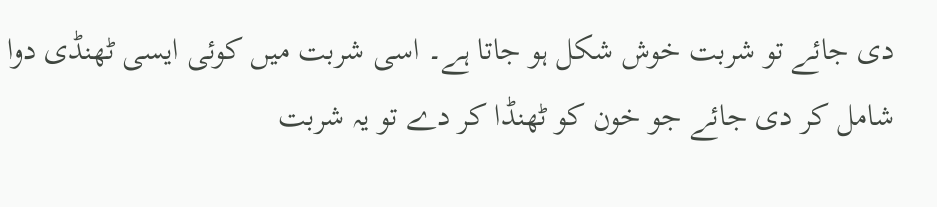دی جائے تو شربت خوش شکل ہو جاتا ہے۔ اسی شربت میں کوئی ایسی ٹھنڈی دوا شامل کر دی جائے جو خون کو ٹھنڈا کر دے تو یہ شربت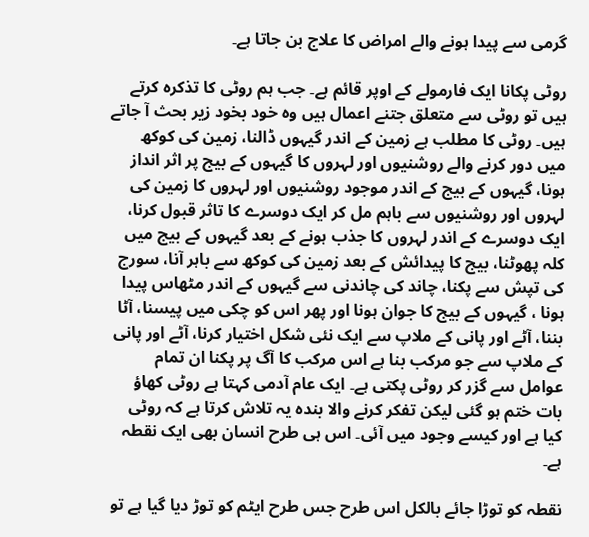گرمی سے پیدا ہونے والے امراض کا علاج بن جاتا ہے۔

روٹی پکانا ایک فارمولے کے اوپر قائم ہے۔ جب ہم روٹی کا تذکرہ کرتے ہیں تو روٹی سے متعلق جتنے اعمال ہیں وہ خود بخود زیر بحث آ جاتے ہیں۔ روٹی کا مطلب ہے زمین کے اندر گیہوں ڈالنا، زمین کی کوکھ میں دور کرنے والے روشنیوں اور لہروں کا گیہوں کے بیج پر اثر انداز ہونا، گیہوں کے بیج کے اندر موجود روشنیوں اور لہروں کا زمین کی لہروں اور روشنیوں سے باہم مل کر ایک دوسرے کا تاثر قبول کرنا، ایک دوسرے کے اندر لہروں کا جذب ہونے کے بعد گیہوں کے بیج میں کلہ پھوٹنا، بیج کا پیدائش کے بعد زمین کی کوکھ سے باہر آنا، سورج کی تپش سے پکنا، چاند کی چاندنی سے گیہوں کے اندر مٹھاس پیدا ہونا ، گیہوں کے بیج کا جوان ہونا اور پھر اس کو چکی میں پیسنا، آٹا بننا، آٹے اور پانی کے ملاپ سے ایک نئی شکل اختیار کرنا، آٹے اور پانی کے ملاپ سے جو مرکب بنا ہے اس مرکب کا آگ پر پکنا ان تمام عوامل سے گزر کر روٹی پکتی ہے۔ ایک عام آدمی کہتا ہے روٹی کھاؤ بات ختم ہو گئی لیکن تفکر کرنے والا بندہ یہ تلاش کرتا ہے کہ روٹی کیا ہے اور کیسے وجود میں آئی۔ اس ہی طرح انسان بھی ایک نقطہ ہے۔

نقطہ کو توڑا جائے بالکل اس طرح جس طرح ایٹم کو توڑ دیا گیا ہے تو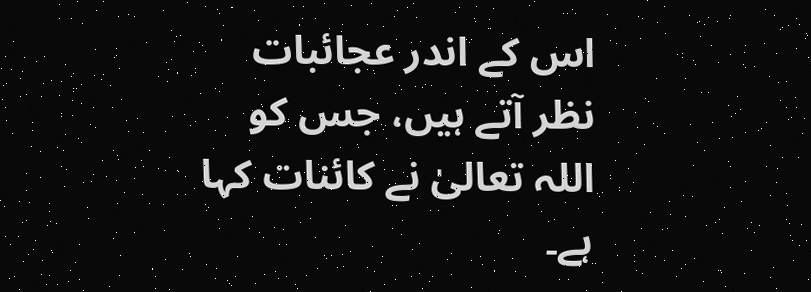اس کے اندر عجائبات نظر آتے ہیں، جس کو اللہ تعالیٰ نے کائنات کہا ہے۔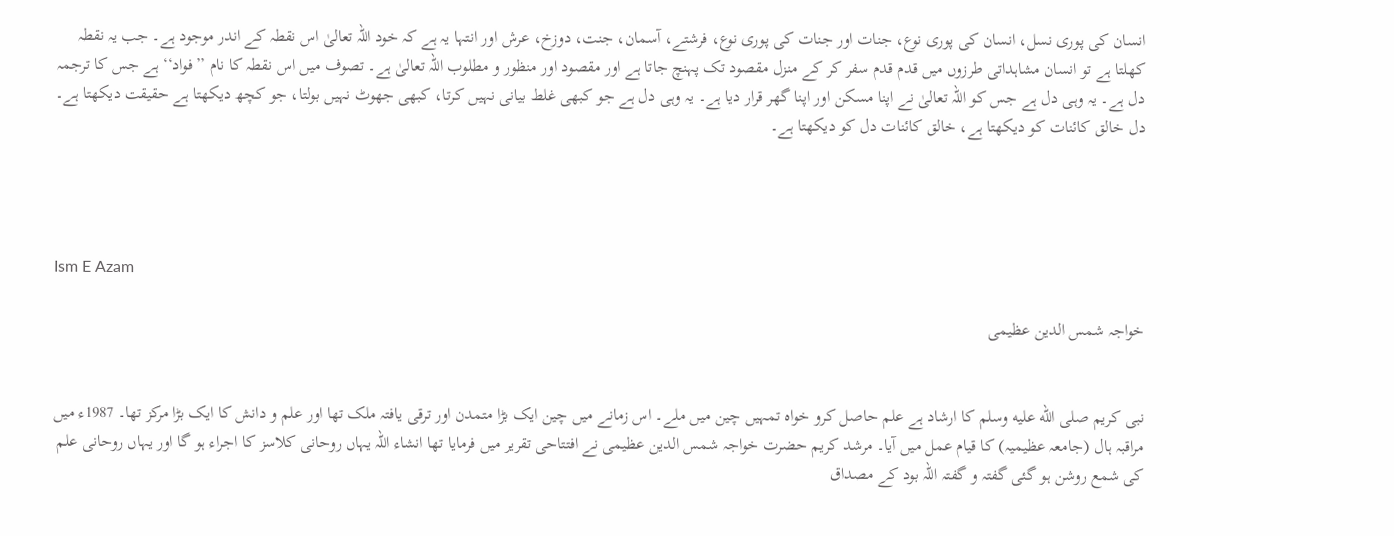انسان کی پوری نسل، انسان کی پوری نوع، جنات اور جنات کی پوری نوع، فرشتے، آسمان، جنت، دوزخ، عرش اور انتہا یہ ہے کہ خود اللہ تعالیٰ اس نقطہ کے اندر موجود ہے۔ جب یہ نقطہ کھلتا ہے تو انسان مشاہداتی طرزوں میں قدم قدم سفر کر کے منزل مقصود تک پہنچ جاتا ہے اور مقصود اور منظور و مطلوب اللہ تعالیٰ ہے۔ تصوف میں اس نقطہ کا نام ’’فواد‘‘ ہے جس کا ترجمہ دل ہے۔ یہ وہی دل ہے جس کو اللہ تعالیٰ نے اپنا مسکن اور اپنا گھر قرار دیا ہے۔ یہ وہی دل ہے جو کبھی غلط بیانی نہیں کرتا، کبھی جھوٹ نہیں بولتا، جو کچھ دیکھتا ہے حقیقت دیکھتا ہے۔ دل خالق کائنات کو دیکھتا ہے، خالق کائنات دل کو دیکھتا ہے۔




Ism E Azam

خواجہ شمس الدین عظیمی


نبی کریم صلى الله عليه وسلم کا ارشاد ہے علم حاصل کرو خواہ تمہیں چین میں ملے۔ اس زمانے میں چین ایک بڑا متمدن اور ترقی یافتہ ملک تھا اور علم و دانش کا ایک بڑا مرکز تھا۔ 1987ء میں مراقبہ ہال (جامعہ عظیمیہ) کا قیام عمل میں آیا۔ مرشد کریم حضرت خواجہ شمس الدین عظیمی نے افتتاحی تقریر میں فرمایا تھا انشاء اللہ یہاں روحانی کلاسز کا اجراء ہو گا اور یہاں روحانی علم کی شمع روشن ہو گئی گفتہ و گفتہ اللہ بود کے مصداق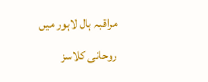مراقبہ ہال لاہور میں روحانی کلاسز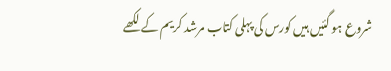شروع ہو گئیں ہیں کورس کی پہلی کتاب مرشد کریم کے لکھے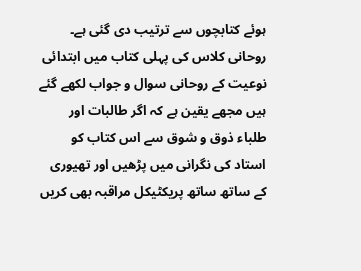ہوئے کتابچوں سے ترتیب دی گئی ہے۔ روحانی کلاس کی پہلی کتاب میں ابتدائی نوعیت کے روحانی سوال و جواب لکھے گئے ہیں مجھے یقین ہے کہ اگر طالبات اور طلباء ذوق و شوق سے اس کتاب کو استاد کی نگرانی میں پڑھیں اور تھیوری کے ساتھ ساتھ پریکٹیکل مراقبہ بھی کریں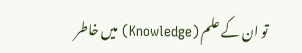تو ان کے علم (Knowledge) میں خاطر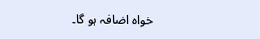خواہ اضافہ ہو گا۔